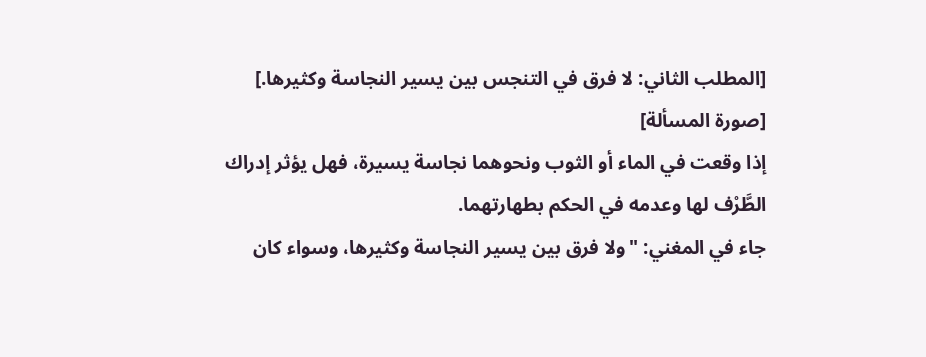[المطلب الثاني: لا فرق في التنجس بين يسير النجاسة وكثيرها.]
[صورة المسألة]
إذا وقعت في الماء أو الثوب ونحوهما نجاسة يسيرة، فهل يؤثر إدراك الطَّرْف لها وعدمه في الحكم بطهارتهما.
جاء في المغني: "ولا فرق بين يسير النجاسة وكثيرها، وسواء كان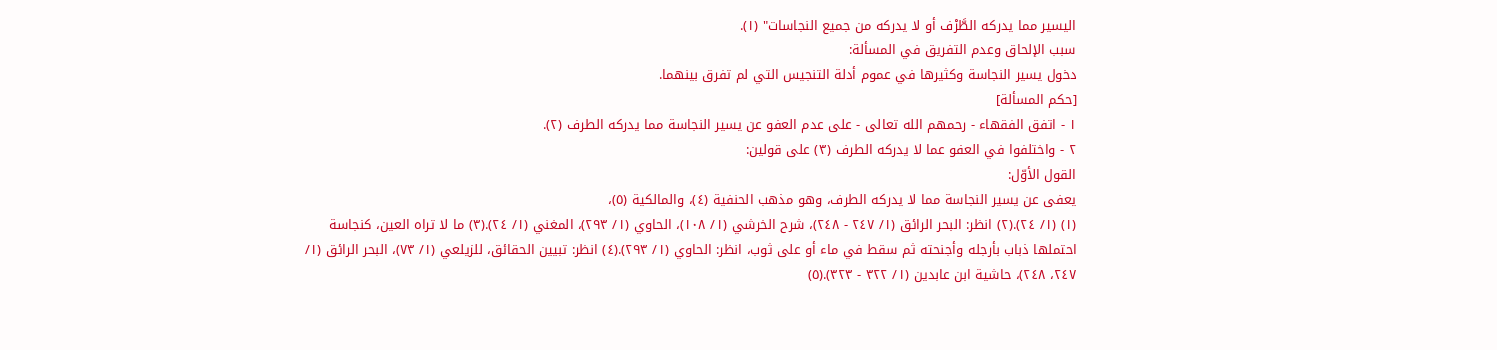اليسير مما يدركه الطَّرْف أو لا يدركه من جميع النجاسات" (١).
سبب الإلحاق وعدم التفريق في المسألة:
دخول يسير النجاسة وكثيرها في عموم أدلة التنجيس التي لم تفرق بينهما.
[حكم المسألة]
١ - اتفق الفقهاء - رحمهم الله تعالى - على عدم العفو عن يسير النجاسة مما يدركه الطرف (٢).
٢ - واختلفوا في العفو عما لا يدركه الطرف (٣) على قولين:
القول الأوّل:
يعفى عن يسير النجاسة مما لا يدركه الطرف، وهو مذهب الحنفية (٤)، والمالكية (٥)،
(١) (١/ ٢٤).(٢) انظر: البحر الرائق (١/ ٢٤٧ - ٢٤٨)، شرح الخرشي (١/ ١٠٨)، الحاوي (١/ ٢٩٣)، المغني (١/ ٢٤).(٣) ما لا تراه العين، كنجاسة احتملها ذباب بأرجله وأجنحته ثم سقط في ماء أو على ثوب، انظر: الحاوي (١/ ٢٩٣).(٤) انظر: تبيين الحقائق، للزيلعي (١/ ٧٣)، البحر الرائق (١/ ٢٤٧، ٢٤٨)، حاشية ابن عابدين (١/ ٣٢٢ - ٣٢٣).(٥)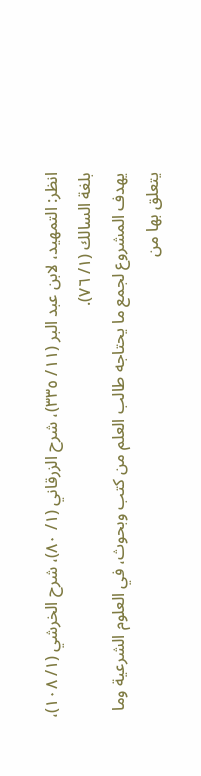انظر: التمهيد، لابن عبد البر (١١/ ٣٣٥)، شرح الزرقاني (١/ ٨٠)، شرح الخرشي (١/ ١٠٨)، بلغة السالك (١/ ٧٦).
يهدف المشروع لجمع ما يحتاجه طالب العلم من كتب وبحوث، في العلوم الشرعية وما يتعلق بها من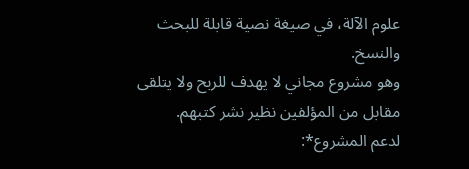علوم الآلة، في صيغة نصية قابلة للبحث والنسخ.
وهو مشروع مجاني لا يهدف للربح ولا يتلقى مقابل من المؤلفين نظير نشر كتبهم.
لدعم المشروع*: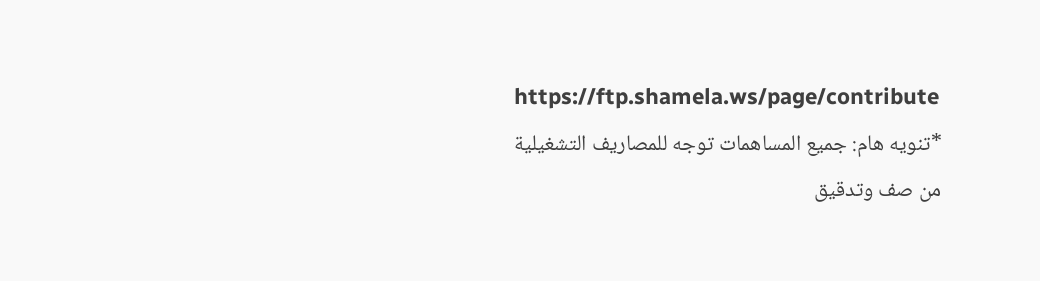https://ftp.shamela.ws/page/contribute
*تنويه هام: جميع المساهمات توجه للمصاريف التشغيلية من صف وتدقيق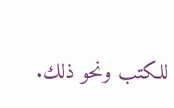للكتب ونحو ذلك.